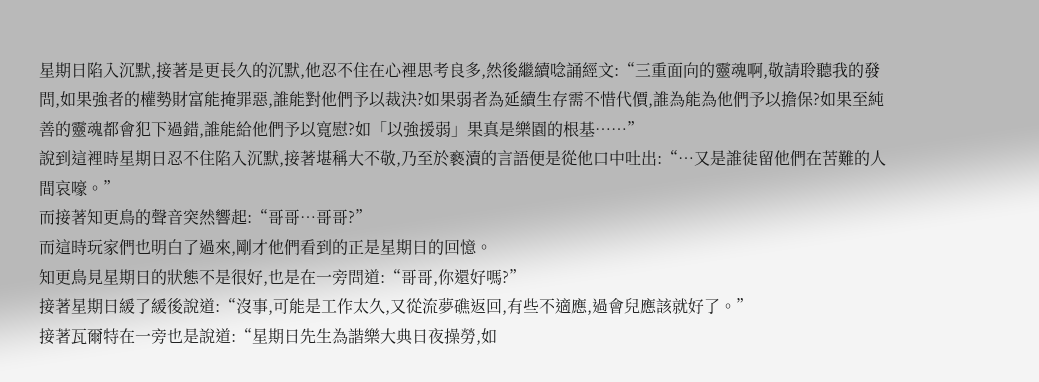星期日陷入沉默,接著是更長久的沉默,他忍不住在心裡思考良多,然後繼續唸誦經文:“三重面向的靈魂啊,敬請聆聽我的發問,如果強者的權勢財富能掩罪惡,誰能對他們予以裁決?如果弱者為延續生存需不惜代價,誰為能為他們予以擔保?如果至純善的靈魂都會犯下過錯,誰能給他們予以寬慰?如「以強援弱」果真是樂園的根基……”
說到這裡時星期日忍不住陷入沉默,接著堪稱大不敬,乃至於褻瀆的言語便是從他口中吐出:“…又是誰徒留他們在苦難的人間哀嚎。”
而接著知更鳥的聲音突然響起:“哥哥…哥哥?”
而這時玩家們也明白了過來,剛才他們看到的正是星期日的回憶。
知更鳥見星期日的狀態不是很好,也是在一旁問道:“哥哥,你還好嗎?”
接著星期日緩了緩後說道:“沒事,可能是工作太久,又從流夢礁返回,有些不適應,過會兒應該就好了。”
接著瓦爾特在一旁也是說道:“星期日先生為諧樂大典日夜操勞,如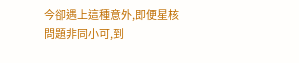今卻遇上這種意外,即便星核問題非同小可,到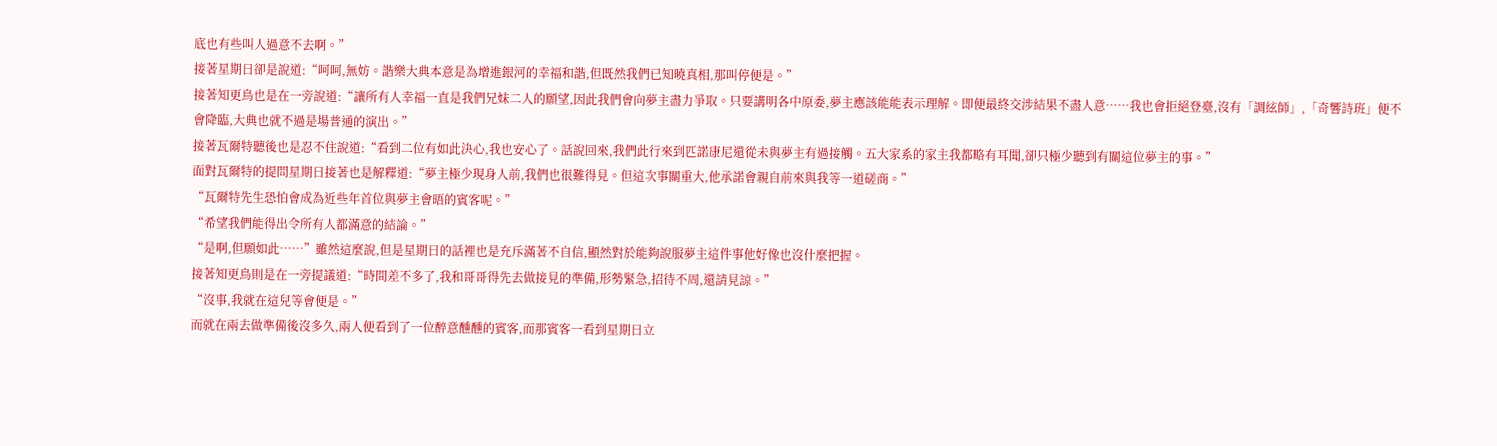底也有些叫人過意不去啊。”
接著星期日卻是說道:“呵呵,無妨。諧樂大典本意是為增進銀河的幸福和諧,但既然我們已知曉真相,那叫停便是。”
接著知更鳥也是在一旁說道:“讓所有人幸福一直是我們兄妹二人的願望,因此我們會向夢主盡力爭取。只要講明各中原委,夢主應該能能表示理解。即便最終交涉結果不盡人意……我也會拒絕登臺,沒有「調絃師」,「奇響詩班」便不會降臨,大典也就不過是場普通的演出。”
接著瓦爾特聽後也是忍不住說道:“看到二位有如此決心,我也安心了。話說回來,我們此行來到匹諾康尼還從未與夢主有過接觸。五大家系的家主我都略有耳聞,卻只極少聽到有關這位夢主的事。”
面對瓦爾特的提問星期日接著也是解釋道:“夢主極少現身人前,我們也很難得見。但這次事關重大,他承諾會親自前來與我等一道磋商。”
“瓦爾特先生恐怕會成為近些年首位與夢主會晤的賓客呢。”
“希望我們能得出令所有人都滿意的結論。”
“是啊,但願如此……”雖然這麼說,但是星期日的話裡也是充斥滿著不自信,顯然對於能夠說服夢主這件事他好像也沒什麼把握。
接著知更鳥則是在一旁提議道:“時間差不多了,我和哥哥得先去做接見的準備,形勢緊急,招待不周,還請見諒。”
“沒事,我就在這兒等會便是。”
而就在兩去做準備後沒多久,兩人便看到了一位醉意醺醺的賓客,而那賓客一看到星期日立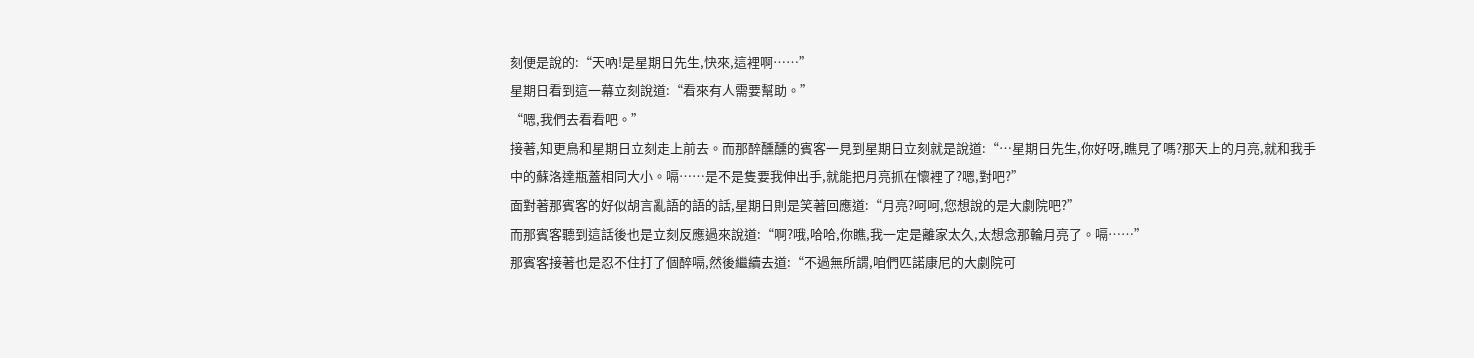刻便是說的:“天吶!是星期日先生,快來,這裡啊……”
星期日看到這一幕立刻說道:“看來有人需要幫助。”
“嗯,我們去看看吧。”
接著,知更鳥和星期日立刻走上前去。而那醉醺醺的賓客一見到星期日立刻就是說道:“…星期日先生,你好呀,瞧見了嗎?那天上的月亮,就和我手中的蘇洛達瓶蓋相同大小。嗝……是不是隻要我伸出手,就能把月亮抓在懷裡了?嗯,對吧?”
面對著那賓客的好似胡言亂語的語的話,星期日則是笑著回應道:“月亮?呵呵,您想說的是大劇院吧?”
而那賓客聽到這話後也是立刻反應過來說道:“啊?哦,哈哈,你瞧,我一定是離家太久,太想念那輪月亮了。嗝……”
那賓客接著也是忍不住打了個醉嗝,然後繼續去道:“不過無所謂,咱們匹諾康尼的大劇院可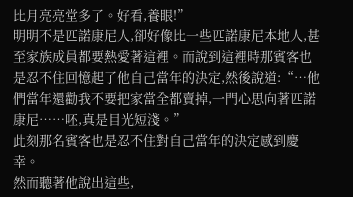比月亮亮堂多了。好看,養眼!”
明明不是匹諾康尼人,卻好像比一些匹諾康尼本地人,甚至家族成員都要熱愛著這裡。而說到這裡時那賓客也是忍不住回憶起了他自己當年的決定,然後說道:“…他們當年還勸我不要把家當全都賣掉,一門心思向著匹諾康尼……呸,真是目光短淺。”
此刻那名賓客也是忍不住對自己當年的決定感到慶幸。
然而聽著他說出這些,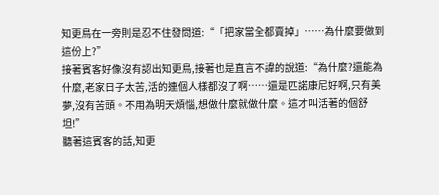知更鳥在一旁則是忍不住發問道:“「把家當全都賣掉」……為什麼要做到這份上?”
接著賓客好像沒有認出知更鳥,接著也是直言不諱的說道:“為什麼?還能為什麼,老家日子太苦,活的連個人樣都沒了啊……還是匹諾康尼好啊,只有美夢,沒有苦頭。不用為明天煩惱,想做什麼就做什麼。這才叫活著的個舒坦!”
聽著這賓客的話,知更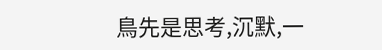鳥先是思考,沉默,一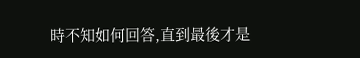時不知如何回答,直到最後才是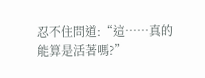忍不住問道:“這……真的能算是活著嗎?”